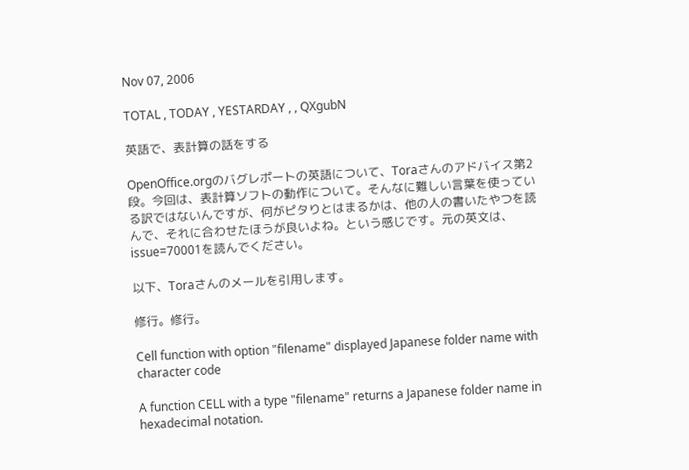Nov 07, 2006

TOTAL , TODAY , YESTARDAY , , QXgubN

英語で、表計算の話をする

OpenOffice.orgのバグレポートの英語について、Toraさんのアドバイス第2段。今回は、表計算ソフトの動作について。そんなに難しい言葉を使っている訳ではないんですが、何がピタりとはまるかは、他の人の書いたやつを読んで、それに合わせたほうが良いよね。という感じです。元の英文は、issue=70001を読んでください。

以下、Toraさんのメールを引用します。

修行。修行。

Cell function with option "filename" displayed Japanese folder name with character code

A function CELL with a type "filename" returns a Japanese folder name in hexadecimal notation.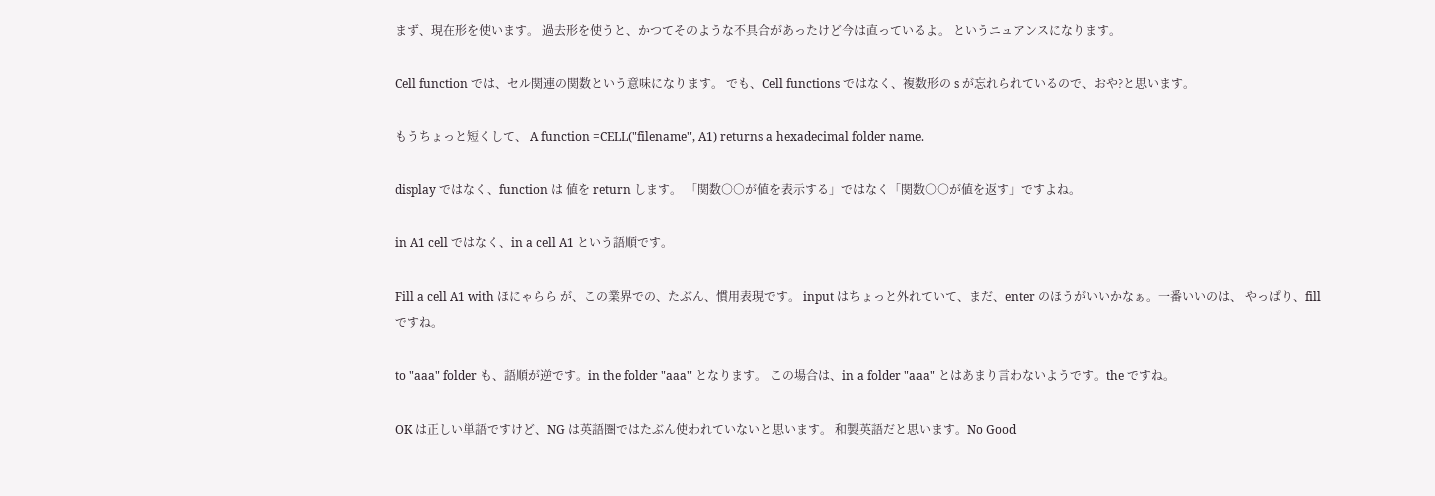まず、現在形を使います。 過去形を使うと、かつてそのような不具合があったけど今は直っているよ。 というニュアンスになります。

Cell function では、セル関連の関数という意味になります。 でも、Cell functions ではなく、複数形の s が忘れられているので、おや?と思います。

もうちょっと短くして、 A function =CELL("filename", A1) returns a hexadecimal folder name.

display ではなく、function は 値を return します。 「関数○○が値を表示する」ではなく「関数○○が値を返す」ですよね。

in A1 cell ではなく、in a cell A1 という語順です。

Fill a cell A1 with ほにゃらら が、この業界での、たぶん、慣用表現です。 input はちょっと外れていて、まだ、enter のほうがいいかなぁ。一番いいのは、 やっぱり、fill ですね。

to "aaa" folder も、語順が逆です。in the folder "aaa" となります。 この場合は、in a folder "aaa" とはあまり言わないようです。the ですね。

OK は正しい単語ですけど、NG は英語圏ではたぶん使われていないと思います。 和製英語だと思います。No Good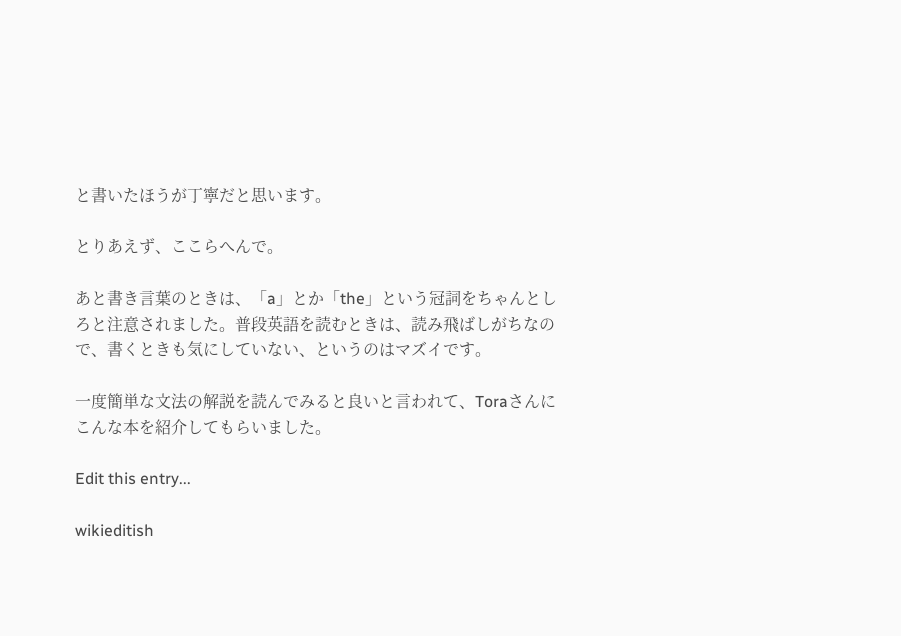と書いたほうが丁寧だと思います。

とりあえず、ここらへんで。

あと書き言葉のときは、「a」とか「the」という冠詞をちゃんとしろと注意されました。普段英語を読むときは、読み飛ばしがちなので、書くときも気にしていない、というのはマズイです。

一度簡単な文法の解説を読んでみると良いと言われて、Toraさんにこんな本を紹介してもらいました。

Edit this entry...

wikieditish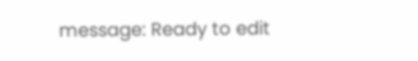message: Ready to edit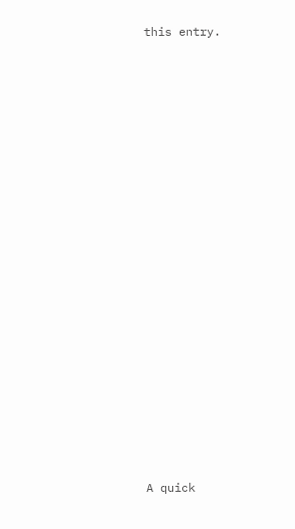this entry.



















A quick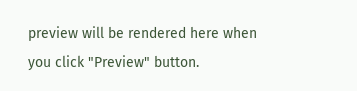preview will be rendered here when you click "Preview" button.